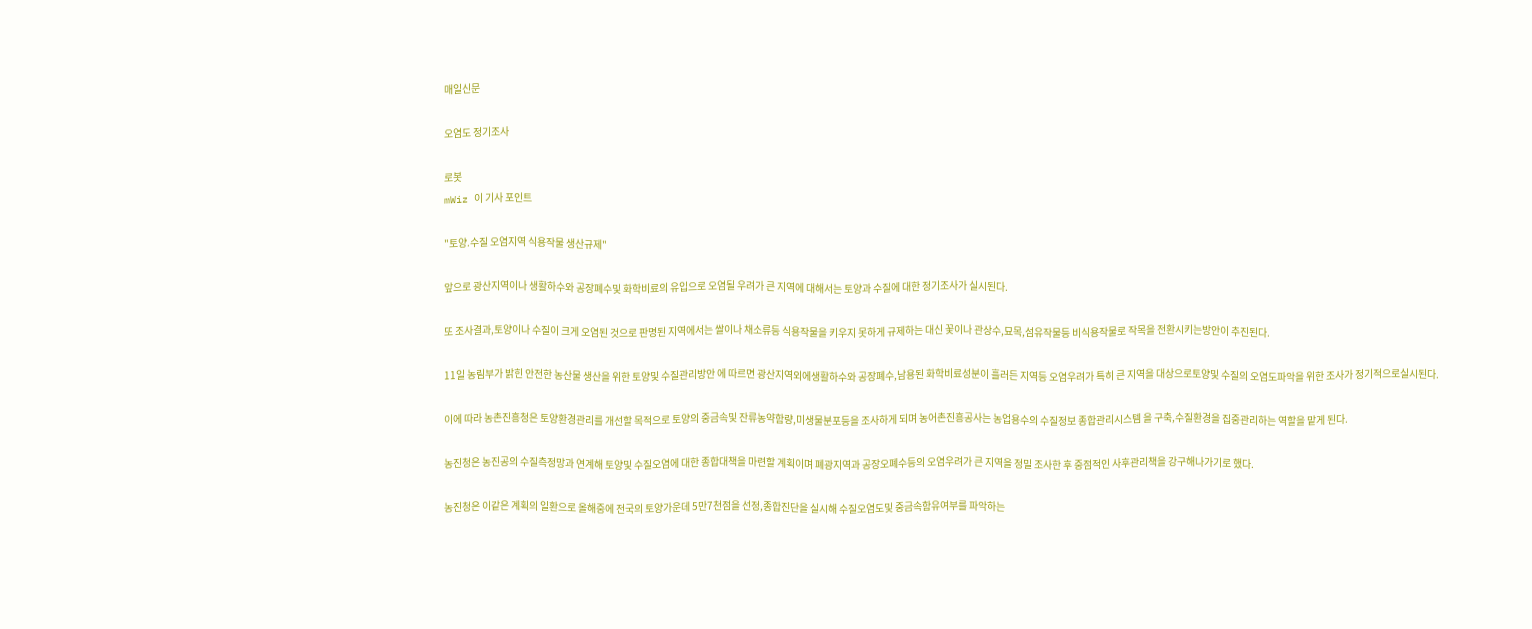매일신문

오염도 정기조사

로봇
mWiz 이 기사 포인트

"토양.수질 오염지역 식용작물 생산규제"

앞으로 광산지역이나 생활하수와 공장폐수및 화학비료의 유입으로 오염될 우려가 큰 지역에 대해서는 토양과 수질에 대한 정기조사가 실시된다.

또 조사결과,토양이나 수질이 크게 오염된 것으로 판명된 지역에서는 쌀이나 채소류등 식용작물을 키우지 못하게 규제하는 대신 꽃이나 관상수,묘목,섬유작물등 비식용작물로 작목을 전환시키는방안이 추진된다.

11일 농림부가 밝힌 안전한 농산물 생산을 위한 토양및 수질관리방안 에 따르면 광산지역외에생활하수와 공장폐수,남용된 화학비료성분이 흘러든 지역등 오염우려가 특히 큰 지역을 대상으로토양및 수질의 오염도파악을 위한 조사가 정기적으로실시된다.

이에 따라 농촌진흥청은 토양환경관리를 개선할 목적으로 토양의 중금속및 잔류농약함량,미생물분포등을 조사하게 되며 농어촌진흥공사는 농업용수의 수질정보 종합관리시스템 을 구축,수질환경을 집중관리하는 역할을 맡게 된다.

농진청은 농진공의 수질측정망과 연계해 토양및 수질오염에 대한 종합대책을 마련할 계획이며 폐광지역과 공장오폐수등의 오염우려가 큰 지역을 정밀 조사한 후 중점적인 사후관리책을 강구해나가기로 했다.

농진청은 이같은 계획의 일환으로 올해중에 전국의 토양가운데 5만7천점을 선정,종합진단을 실시해 수질오염도및 중금속함유여부를 파악하는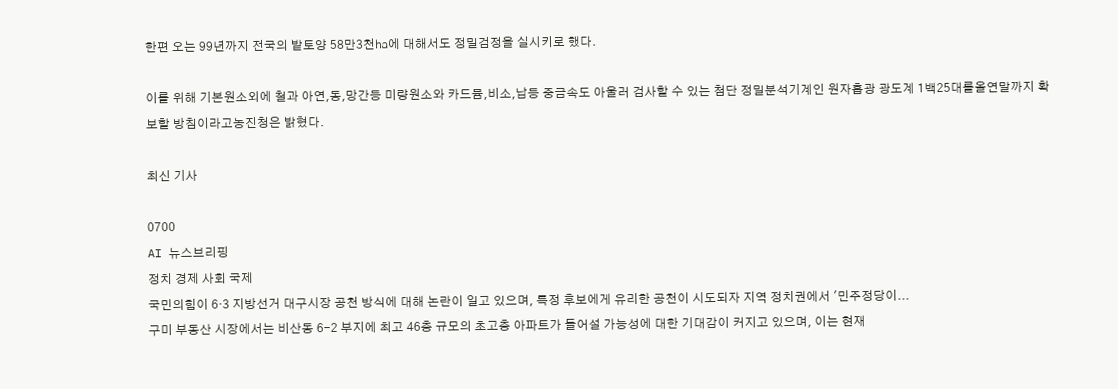한편 오는 99년까지 전국의 밭토양 58만3천㏊에 대해서도 정밀검정을 실시키로 했다.

이를 위해 기본원소외에 철과 아연,동,망간등 미량원소와 카드뮴,비소,납등 중금속도 아울러 검사할 수 있는 첨단 정밀분석기계인 원자흡광 광도계 1백25대를올연말까지 확보할 방침이라고농진청은 밝혔다.

최신 기사

0700
AI 뉴스브리핑
정치 경제 사회 국제
국민의힘이 6·3 지방선거 대구시장 공천 방식에 대해 논란이 일고 있으며, 특정 후보에게 유리한 공천이 시도되자 지역 정치권에서 '민주정당이...
구미 부동산 시장에서는 비산동 6-2 부지에 최고 46층 규모의 초고층 아파트가 들어설 가능성에 대한 기대감이 커지고 있으며, 이는 현재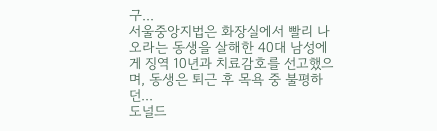구...
서울중앙지법은 화장실에서 빨리 나오라는 동생을 살해한 40대 남성에게 징역 10년과 치료감호를 선고했으며, 동생은 퇴근 후 목욕 중 불평하던...
도널드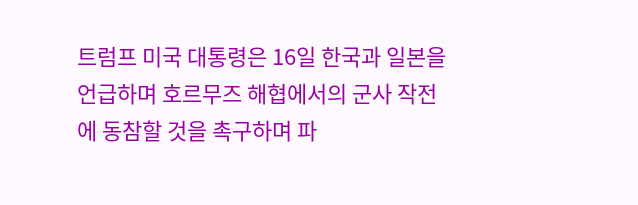트럼프 미국 대통령은 16일 한국과 일본을 언급하며 호르무즈 해협에서의 군사 작전에 동참할 것을 촉구하며 파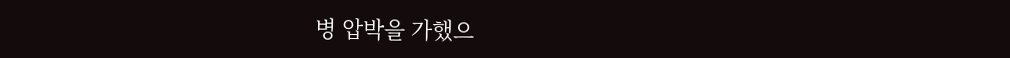병 압박을 가했으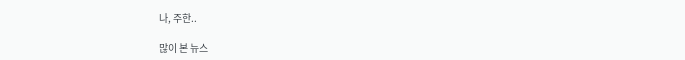나, 주한..

많이 본 뉴스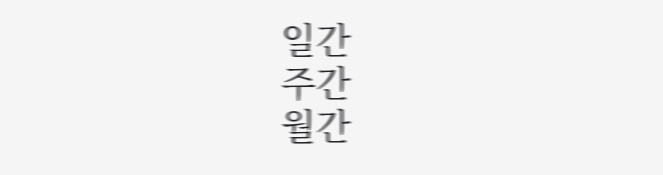일간
주간
월간